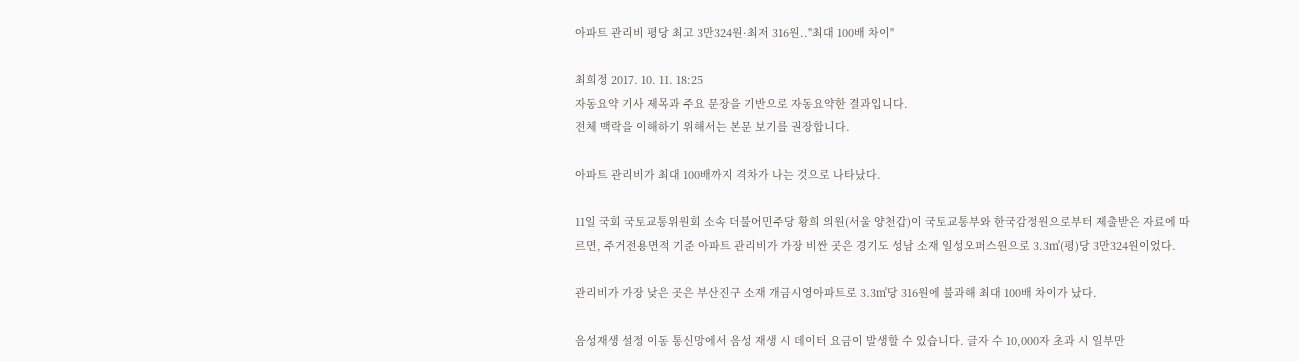아파트 관리비 평당 최고 3만324원·최저 316원.."최대 100배 차이"

최희정 2017. 10. 11. 18:25
자동요약 기사 제목과 주요 문장을 기반으로 자동요약한 결과입니다.
전체 맥락을 이해하기 위해서는 본문 보기를 권장합니다.

아파트 관리비가 최대 100배까지 격차가 나는 것으로 나타났다.

11일 국회 국토교통위원회 소속 더불어민주당 황희 의원(서울 양천갑)이 국토교통부와 한국감정원으로부터 제출받은 자료에 따르면, 주거전용면적 기준 아파트 관리비가 가장 비싼 곳은 경기도 성남 소재 일성오퍼스원으로 3.3㎡(평)당 3만324원이었다.

관리비가 가장 낮은 곳은 부산진구 소재 개금시영아파트로 3.3㎡당 316원에 불과해 최대 100배 차이가 났다.

음성재생 설정 이동 통신망에서 음성 재생 시 데이터 요금이 발생할 수 있습니다. 글자 수 10,000자 초과 시 일부만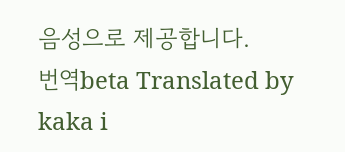음성으로 제공합니다.
번역beta Translated by kaka i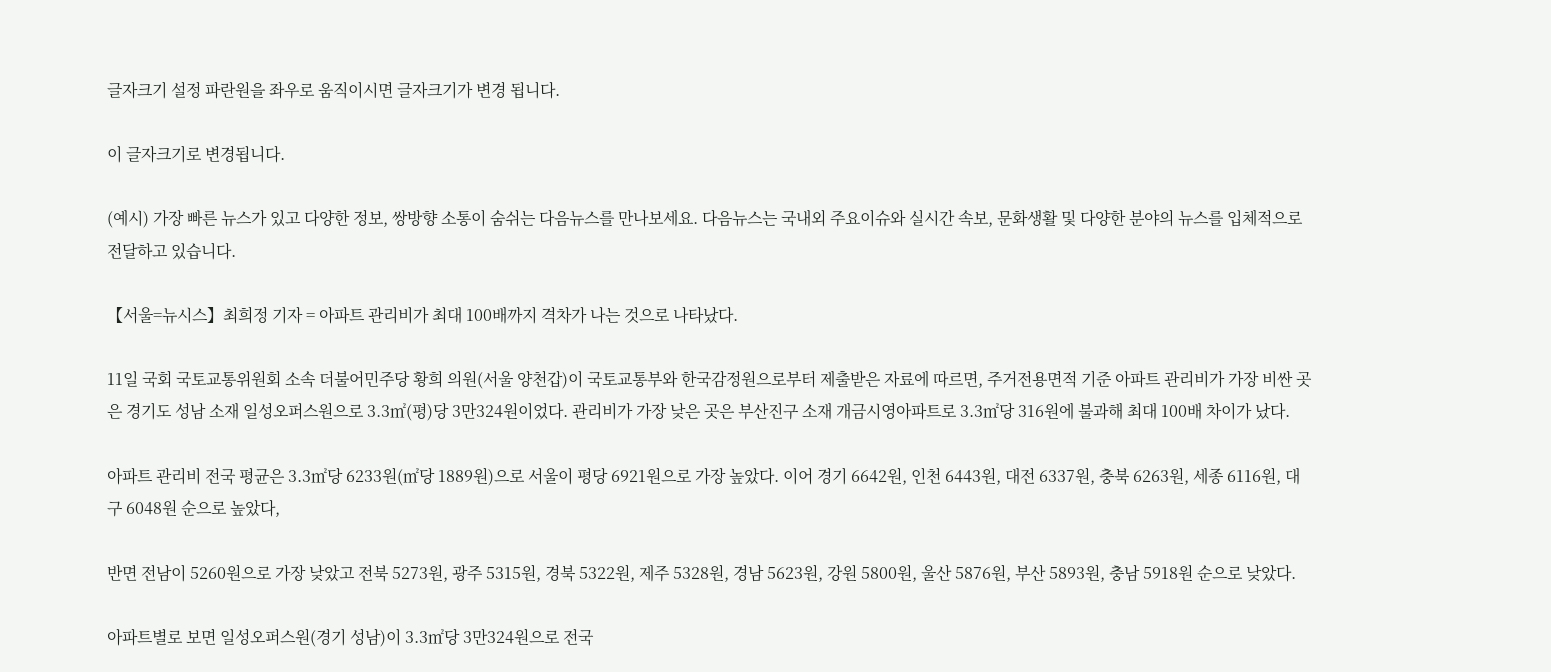글자크기 설정 파란원을 좌우로 움직이시면 글자크기가 변경 됩니다.

이 글자크기로 변경됩니다.

(예시) 가장 빠른 뉴스가 있고 다양한 정보, 쌍방향 소통이 숨쉬는 다음뉴스를 만나보세요. 다음뉴스는 국내외 주요이슈와 실시간 속보, 문화생활 및 다양한 분야의 뉴스를 입체적으로 전달하고 있습니다.

【서울=뉴시스】최희정 기자 = 아파트 관리비가 최대 100배까지 격차가 나는 것으로 나타났다.

11일 국회 국토교통위원회 소속 더불어민주당 황희 의원(서울 양천갑)이 국토교통부와 한국감정원으로부터 제출받은 자료에 따르면, 주거전용면적 기준 아파트 관리비가 가장 비싼 곳은 경기도 성남 소재 일성오퍼스원으로 3.3㎡(평)당 3만324원이었다. 관리비가 가장 낮은 곳은 부산진구 소재 개금시영아파트로 3.3㎡당 316원에 불과해 최대 100배 차이가 났다.

아파트 관리비 전국 평균은 3.3㎡당 6233원(㎡당 1889원)으로 서울이 평당 6921원으로 가장 높았다. 이어 경기 6642원, 인천 6443원, 대전 6337원, 충북 6263원, 세종 6116원, 대구 6048원 순으로 높았다,

반면 전남이 5260원으로 가장 낮았고 전북 5273원, 광주 5315원, 경북 5322원, 제주 5328원, 경남 5623원, 강원 5800원, 울산 5876원, 부산 5893원, 충남 5918원 순으로 낮았다.

아파트별로 보면 일성오퍼스원(경기 성남)이 3.3㎡당 3만324원으로 전국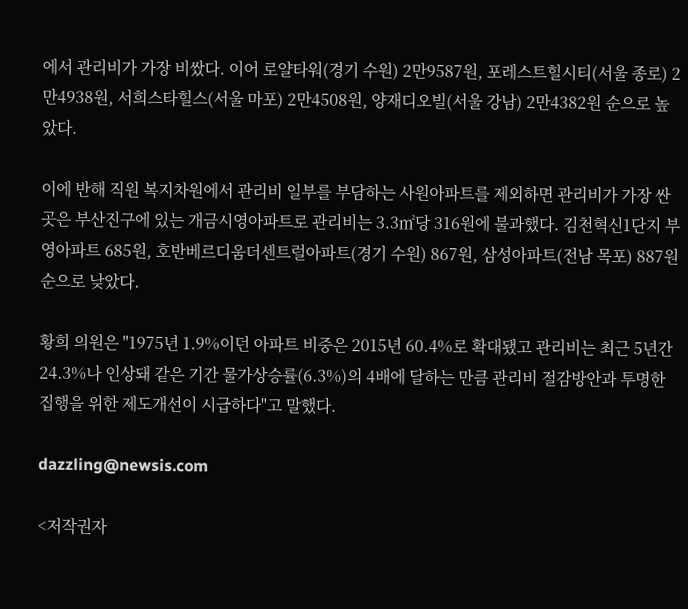에서 관리비가 가장 비쌌다. 이어 로얄타워(경기 수원) 2만9587원, 포레스트힐시티(서울 종로) 2만4938원, 서희스타힐스(서울 마포) 2만4508원, 양재디오빌(서울 강남) 2만4382원 순으로 높았다.

이에 반해 직원 복지차원에서 관리비 일부를 부담하는 사원아파트를 제외하면 관리비가 가장 싼 곳은 부산진구에 있는 개금시영아파트로 관리비는 3.3㎡당 316원에 불과했다. 김천혁신1단지 부영아파트 685원, 호반베르디움더센트럴아파트(경기 수원) 867원, 삼성아파트(전남 목포) 887원 순으로 낮았다.

황희 의원은 "1975년 1.9%이던 아파트 비중은 2015년 60.4%로 확대됐고 관리비는 최근 5년간 24.3%나 인상돼 같은 기간 물가상승률(6.3%)의 4배에 달하는 만큼 관리비 절감방안과 투명한 집행을 위한 제도개선이 시급하다"고 말했다.

dazzling@newsis.com

<저작권자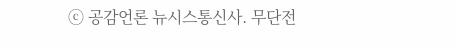ⓒ 공감언론 뉴시스통신사. 무단전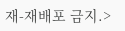재-재배포 금지.>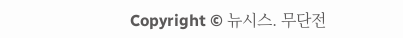Copyright © 뉴시스. 무단전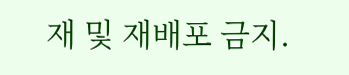재 및 재배포 금지.